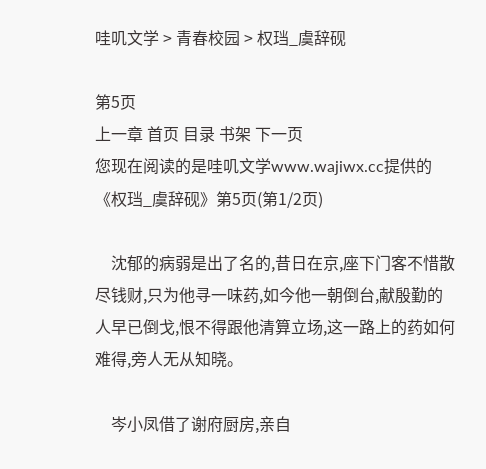哇叽文学 > 青春校园 > 权珰_虞辞砚

第5页
上一章 首页 目录 书架 下一页
您现在阅读的是哇叽文学www.wajiwx.cc提供的《权珰_虞辞砚》第5页(第1/2页)

    沈郁的病弱是出了名的,昔日在京,座下门客不惜散尽钱财,只为他寻一味药,如今他一朝倒台,献殷勤的人早已倒戈,恨不得跟他清算立场,这一路上的药如何难得,旁人无从知晓。

    岑小凤借了谢府厨房,亲自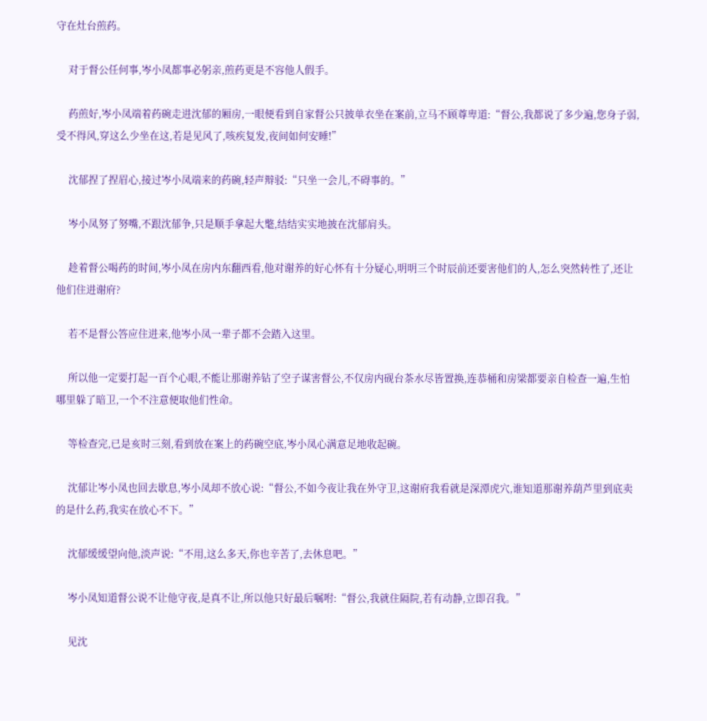守在灶台煎药。

    对于督公任何事,岑小凤都事必躬亲,煎药更是不容他人假手。

    药煎好,岑小凤端着药碗走进沈郁的厢房,一眼便看到自家督公只披单衣坐在案前,立马不顾尊卑道:“督公,我都说了多少遍,您身子弱,受不得风,穿这么少坐在这,若是见风了,咳疾复发,夜间如何安睡!”

    沈郁捏了捏眉心,接过岑小凤端来的药碗,轻声辩驳:“只坐一会儿,不碍事的。”

    岑小凤努了努嘴,不跟沈郁争,只是顺手拿起大氅,结结实实地披在沈郁肩头。

    趁着督公喝药的时间,岑小凤在房内东翻西看,他对谢养的好心怀有十分疑心,明明三个时辰前还要害他们的人,怎么突然转性了,还让他们住进谢府?

    若不是督公答应住进来,他岑小凤一辈子都不会踏入这里。

    所以他一定要打起一百个心眼,不能让那谢养钻了空子谋害督公,不仅房内砚台茶水尽皆置换,连恭桶和房梁都要亲自检查一遍,生怕哪里躲了暗卫,一个不注意便取他们性命。

    等检查完,已是亥时三刻,看到放在案上的药碗空底,岑小凤心满意足地收起碗。

    沈郁让岑小凤也回去歇息,岑小凤却不放心说:“督公,不如今夜让我在外守卫,这谢府我看就是深潭虎穴,谁知道那谢养葫芦里到底卖的是什么药,我实在放心不下。”

    沈郁缓缓望向他,淡声说:“不用,这么多天,你也辛苦了,去休息吧。”

    岑小凤知道督公说不让他守夜,是真不让,所以他只好最后嘱咐:“督公,我就住隔院,若有动静,立即召我。”

    见沈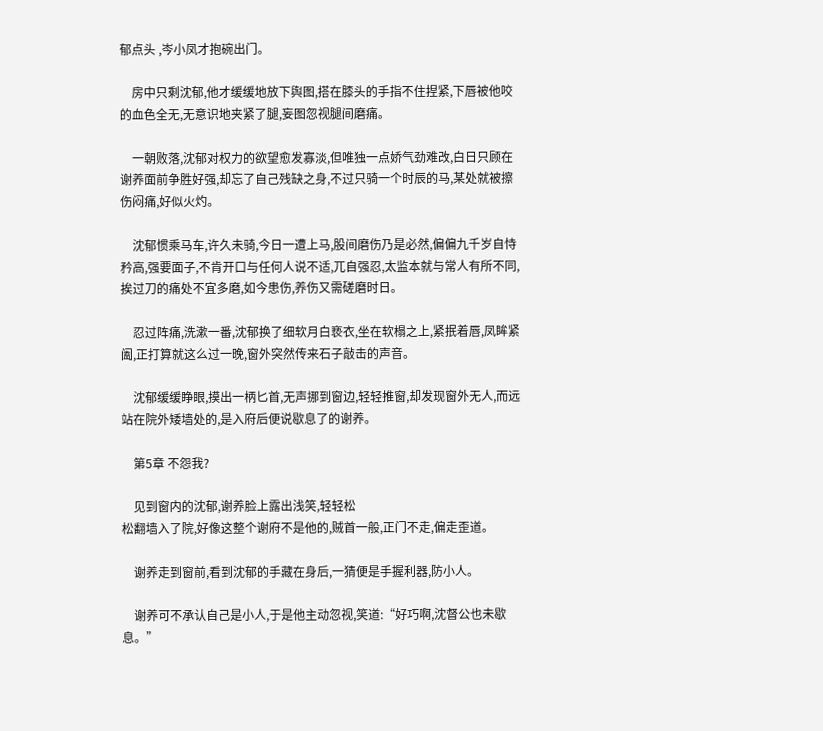郁点头 ,岑小凤才抱碗出门。

    房中只剩沈郁,他才缓缓地放下舆图,搭在膝头的手指不住捏紧,下唇被他咬的血色全无,无意识地夹紧了腿,妄图忽视腿间磨痛。

    一朝败落,沈郁对权力的欲望愈发寡淡,但唯独一点娇气劲难改,白日只顾在谢养面前争胜好强,却忘了自己残缺之身,不过只骑一个时辰的马,某处就被擦伤闷痛,好似火灼。

    沈郁惯乘马车,许久未骑,今日一遭上马,股间磨伤乃是必然,偏偏九千岁自恃矜高,强要面子,不肯开口与任何人说不适,兀自强忍,太监本就与常人有所不同,挨过刀的痛处不宜多磨,如今患伤,养伤又需磋磨时日。

    忍过阵痛,洗漱一番,沈郁换了细软月白亵衣,坐在软榻之上,紧抿着唇,凤眸紧阖,正打算就这么过一晚,窗外突然传来石子敲击的声音。

    沈郁缓缓睁眼,摸出一柄匕首,无声挪到窗边,轻轻推窗,却发现窗外无人,而远站在院外矮墙处的,是入府后便说歇息了的谢养。

    第5章 不怨我?

    见到窗内的沈郁,谢养脸上露出浅笑,轻轻松
松翻墙入了院,好像这整个谢府不是他的,贼首一般,正门不走,偏走歪道。

    谢养走到窗前,看到沈郁的手藏在身后,一猜便是手握利器,防小人。

    谢养可不承认自己是小人,于是他主动忽视,笑道:“好巧啊,沈督公也未歇息。”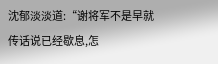沈郁淡淡道:“谢将军不是早就传话说已经歇息,怎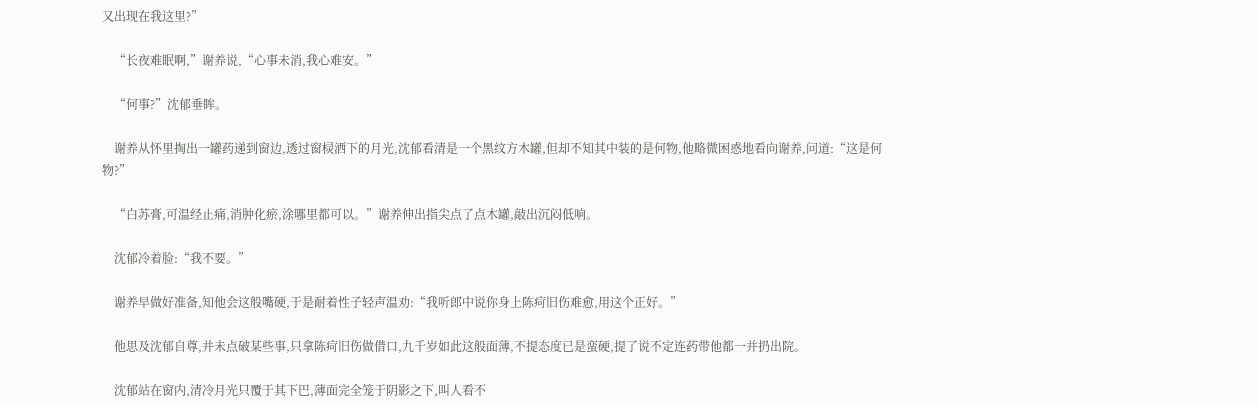又出现在我这里?”

    “长夜难眠啊,”谢养说,“心事未消,我心难安。”

    “何事?”沈郁垂眸。

    谢养从怀里掏出一罐药递到窗边,透过窗棂洒下的月光,沈郁看清是一个黑纹方木罐,但却不知其中装的是何物,他略微困惑地看向谢养,问道:“这是何物?”

    “白苏膏,可温经止痛,消肿化瘀,涂哪里都可以。”谢养伸出指尖点了点木罐,敲出沉闷低响。

    沈郁冷着脸:“我不要。”

    谢养早做好准备,知他会这般嘴硬,于是耐着性子轻声温劝:“我听郎中说你身上陈疴旧伤难愈,用这个正好。”

    他思及沈郁自尊,并未点破某些事,只拿陈疴旧伤做借口,九千岁如此这般面薄,不提态度已是蛮硬,提了说不定连药带他都一并扔出院。

    沈郁站在窗内,清冷月光只覆于其下巴,薄面完全笼于阴影之下,叫人看不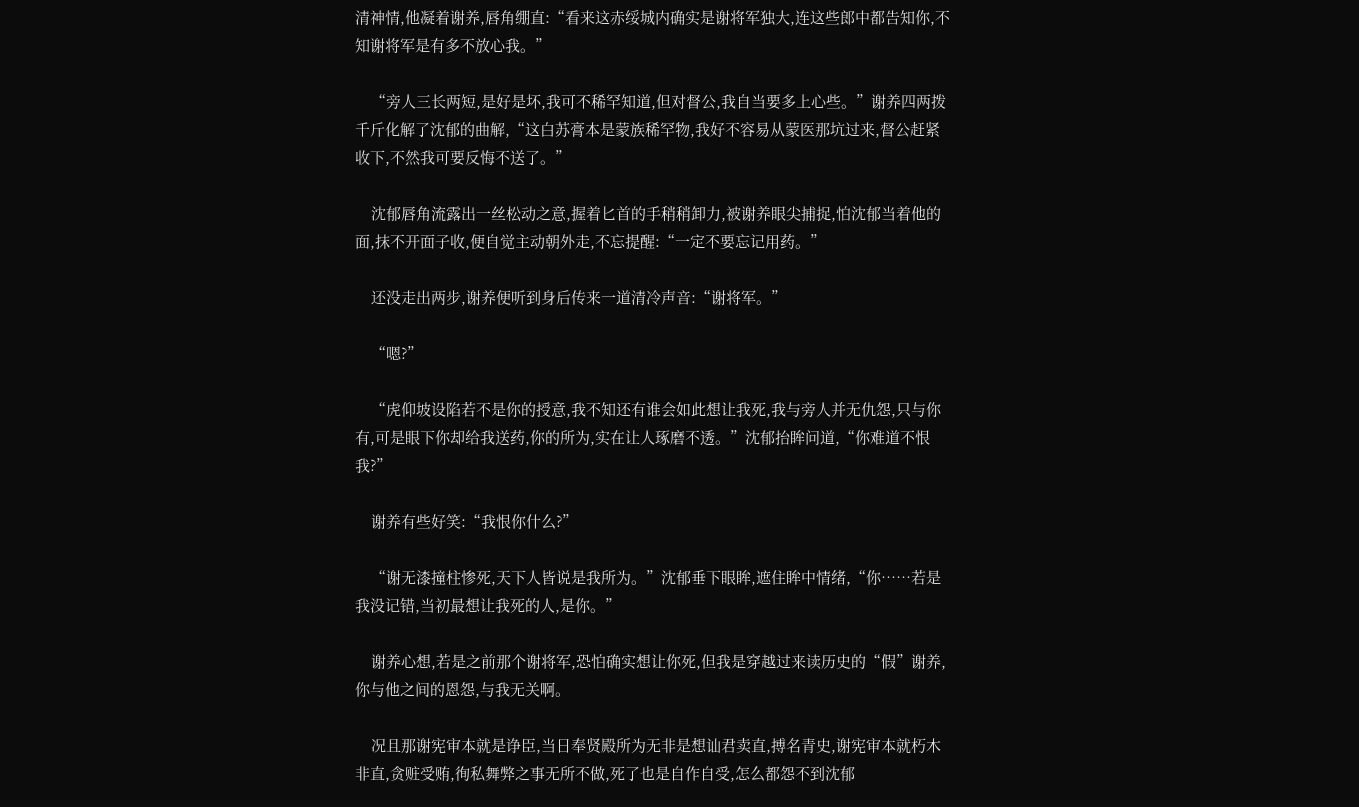清神情,他凝着谢养,唇角绷直:“看来这赤绥城内确实是谢将军独大,连这些郎中都告知你,不知谢将军是有多不放心我。”

    “旁人三长两短,是好是坏,我可不稀罕知道,但对督公,我自当要多上心些。”谢养四两拨千斤化解了沈郁的曲解,“这白苏膏本是蒙族稀罕物,我好不容易从蒙医那坑过来,督公赶紧收下,不然我可要反悔不送了。”

    沈郁唇角流露出一丝松动之意,握着匕首的手稍稍卸力,被谢养眼尖捕捉,怕沈郁当着他的面,抹不开面子收,便自觉主动朝外走,不忘提醒:“一定不要忘记用药。”

    还没走出两步,谢养便听到身后传来一道清冷声音:“谢将军。”

    “嗯?”

    “虎仰坡设陷若不是你的授意,我不知还有谁会如此想让我死,我与旁人并无仇怨,只与你有,可是眼下你却给我送药,你的所为,实在让人琢磨不透。”沈郁抬眸问道,“你难道不恨我?”

    谢养有些好笑:“我恨你什么?”

    “谢无漆撞柱惨死,天下人皆说是我所为。”沈郁垂下眼眸,遮住眸中情绪,“你……若是我没记错,当初最想让我死的人,是你。”

    谢养心想,若是之前那个谢将军,恐怕确实想让你死,但我是穿越过来读历史的“假”谢养,你与他之间的恩怨,与我无关啊。

    况且那谢宪审本就是诤臣,当日奉贤殿所为无非是想讪君卖直,搏名青史,谢宪审本就朽木非直,贪赃受贿,徇私舞弊之事无所不做,死了也是自作自受,怎么都怨不到沈郁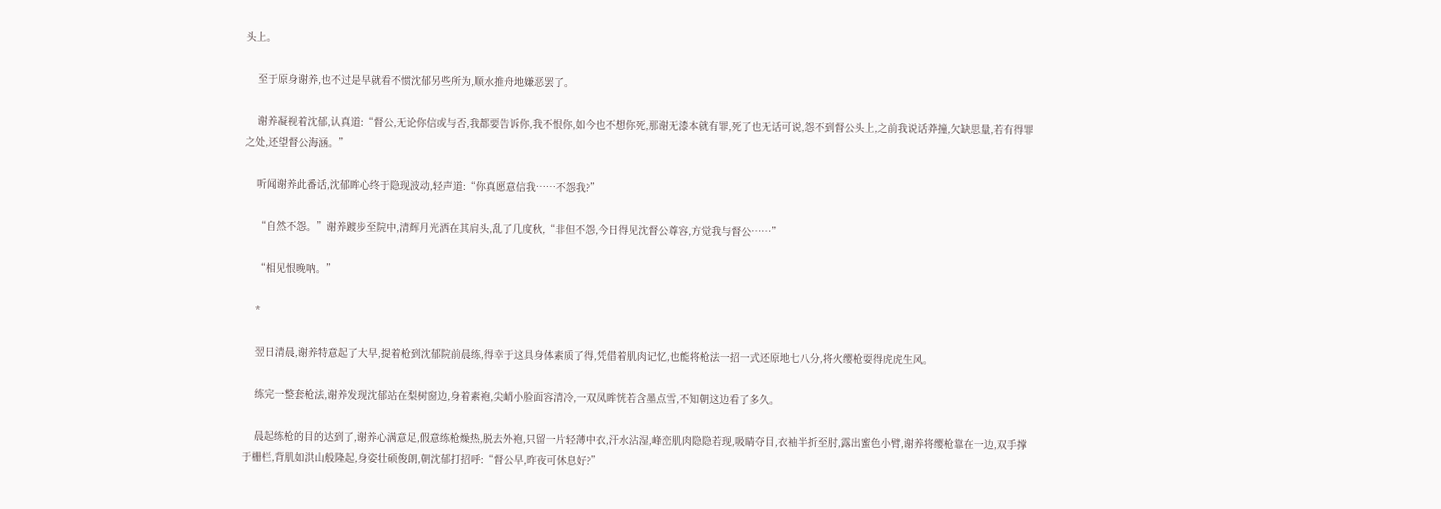头上。

    至于原身谢养,也不过是早就看不惯沈郁另些所为,顺水推舟地嫌恶罢了。

    谢养凝视着沈郁,认真道:“督公,无论你信或与否,我都要告诉你,我不恨你,如今也不想你死,那谢无漆本就有罪,死了也无话可说,怨不到督公头上,之前我说话莽撞,欠缺思量,若有得罪之处,还望督公海涵。”

    听闻谢养此番话,沈郁眸心终于隐现波动,轻声道:“你真愿意信我……不怨我?”

    “自然不怨。”谢养踱步至院中,清辉月光洒在其肩头,乱了几度秋,“非但不怨,今日得见沈督公尊容,方觉我与督公……”

    “相见恨晚呐。”

    *

    翌日清晨,谢养特意起了大早,提着枪到沈郁院前晨练,得幸于这具身体素质了得,凭借着肌肉记忆,也能将枪法一招一式还原地七八分,将火缨枪耍得虎虎生风。

    练完一整套枪法,谢养发现沈郁站在梨树窗边,身着素袍,尖峭小脸面容清冷,一双凤眸恍若含墨点雪,不知朝这边看了多久。

    晨起练枪的目的达到了,谢养心满意足,假意练枪燥热,脱去外袍,只留一片轻薄中衣,汗水沾湿,峰峦肌肉隐隐若现,吸睛夺目,衣袖半折至肘,露出蜜色小臂,谢养将缨枪靠在一边,双手撑于栅栏,背肌如洪山般隆起,身姿壮硕俊朗,朝沈郁打招呼:“督公早,昨夜可休息好?”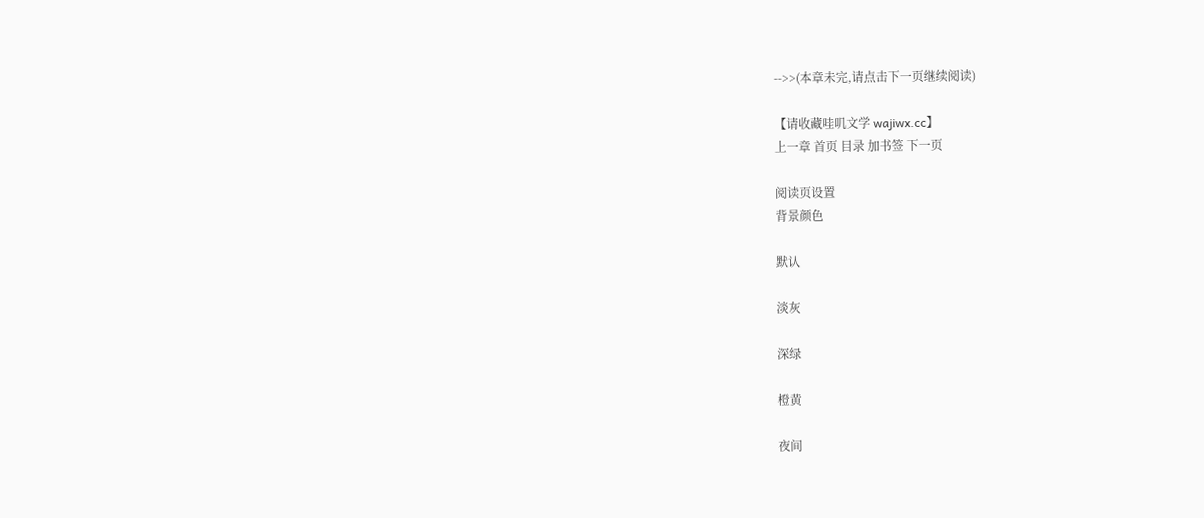-->>(本章未完,请点击下一页继续阅读)

【请收藏哇叽文学 wajiwx.cc】
上一章 首页 目录 加书签 下一页

阅读页设置
背景颜色

默认

淡灰

深绿

橙黄

夜间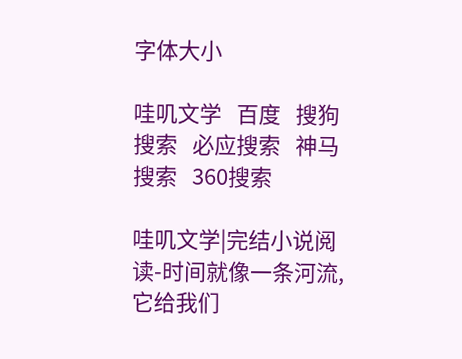字体大小

哇叽文学   百度   搜狗搜索   必应搜索   神马搜索   360搜索

哇叽文学|完结小说阅读-时间就像一条河流,它给我们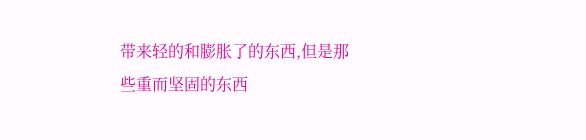带来轻的和膨胀了的东西,但是那些重而坚固的东西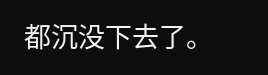都沉没下去了。